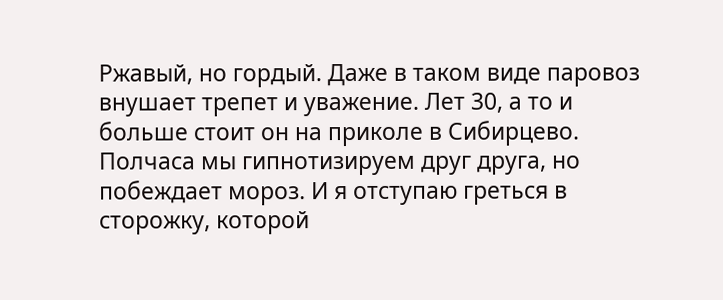Ржавый, но гордый. Даже в таком виде паровоз внушает трепет и уважение. Лет 30, а то и больше стоит он на приколе в Сибирцево. Полчаса мы гипнотизируем друг друга, но побеждает мороз. И я отступаю греться в сторожку, которой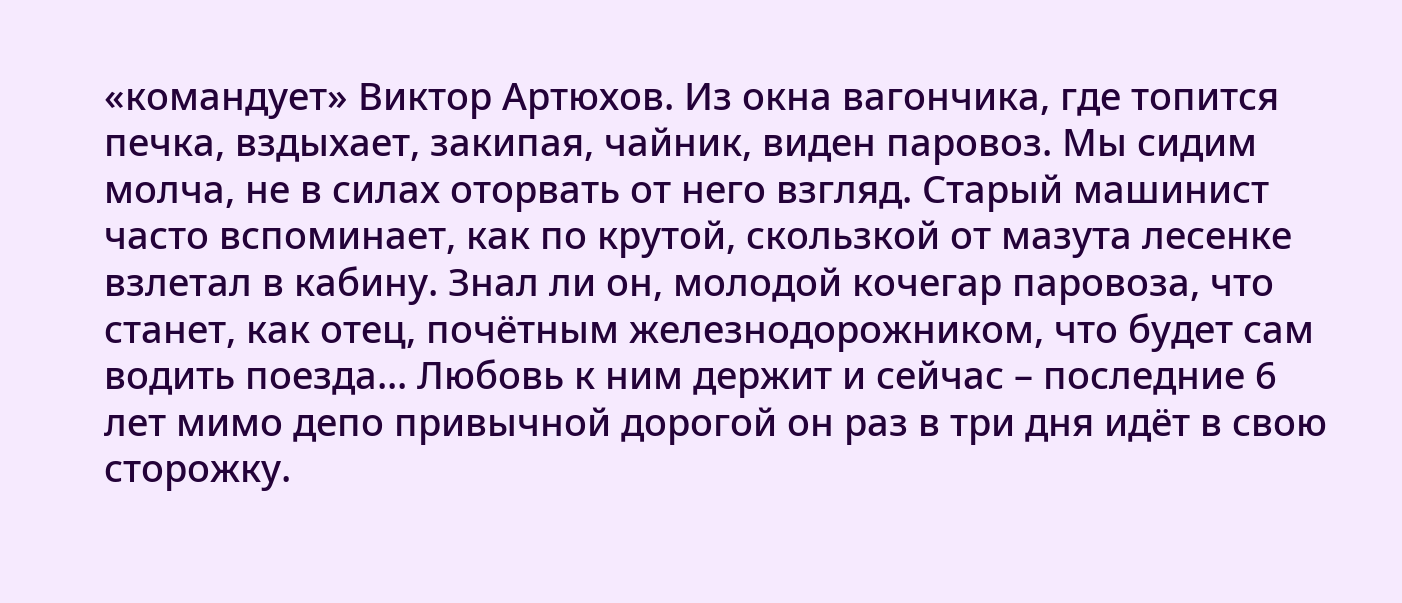«командует» Виктор Артюхов. Из окна вагончика, где топится печка, вздыхает, закипая, чайник, виден паровоз. Мы сидим молча, не в силах оторвать от него взгляд. Старый машинист часто вспоминает, как по крутой, скользкой от мазута лесенке взлетал в кабину. Знал ли он, молодой кочегар паровоза, что станет, как отец, почётным железнодорожником, что будет сам водить поезда... Любовь к ним держит и сейчас – последние 6 лет мимо депо привычной дорогой он раз в три дня идёт в свою сторожку.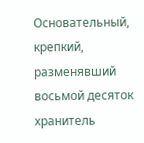Основательный, крепкий, разменявший восьмой десяток хранитель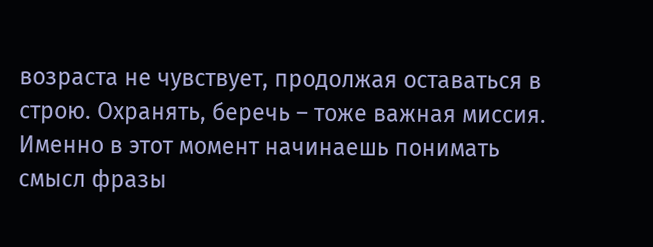возраста не чувствует, продолжая оставаться в строю. Охранять, беречь – тоже важная миссия. Именно в этот момент начинаешь понимать смысл фразы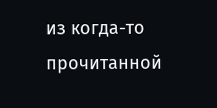из когда-то прочитанной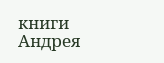книги Андрея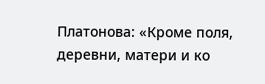Платонова: «Кроме поля, деревни, матери и ко